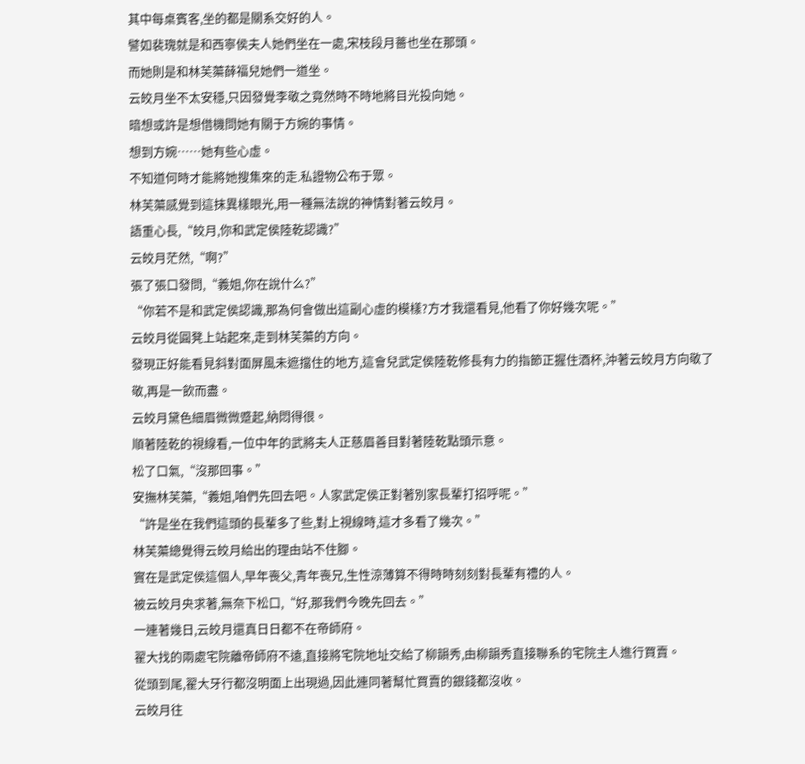其中每桌賓客,坐的都是關系交好的人。
譬如裴瑰就是和西寧侯夫人她們坐在一處,宋枝段月薔也坐在那頭。
而她則是和林芙蕖薛福兒她們一道坐。
云皎月坐不太安穩,只因發覺李敬之竟然時不時地將目光投向她。
暗想或許是想借機問她有關于方婉的事情。
想到方婉……她有些心虛。
不知道何時才能將她搜集來的走.私證物公布于眾。
林芙蕖感覺到這抹異樣眼光,用一種無法說的神情對著云皎月。
語重心長,“皎月,你和武定侯陸乾認識?”
云皎月茫然,“啊?”
張了張口發問,“義姐,你在說什么?”
“你若不是和武定侯認識,那為何會做出這副心虛的模樣?方才我還看見,他看了你好幾次呢。”
云皎月從圓凳上站起來,走到林芙蕖的方向。
發現正好能看見斜對面屏風未遮擋住的地方,這會兒武定侯陸乾修長有力的指節正握住酒杯,沖著云皎月方向敬了敬,再是一飲而盡。
云皎月黛色細眉微微蹙起,納悶得很。
順著陸乾的視線看,一位中年的武將夫人正慈眉善目對著陸乾點頭示意。
松了口氣,“沒那回事。”
安撫林芙蕖,“義姐,咱們先回去吧。人家武定侯正對著別家長輩打招呼呢。”
“許是坐在我們這頭的長輩多了些,對上視線時,這才多看了幾次。”
林芙蕖總覺得云皎月給出的理由站不住腳。
實在是武定侯這個人,早年喪父,青年喪兄,生性涼薄算不得時時刻刻對長輩有禮的人。
被云皎月央求著,無奈下松口,“好,那我們今晚先回去。”
一連著幾日,云皎月還真日日都不在帝師府。
翟大找的兩處宅院離帝師府不遠,直接將宅院地址交給了柳韻秀,由柳韻秀直接聯系的宅院主人進行買賣。
從頭到尾,翟大牙行都沒明面上出現過,因此連同著幫忙買賣的銀錢都沒收。
云皎月往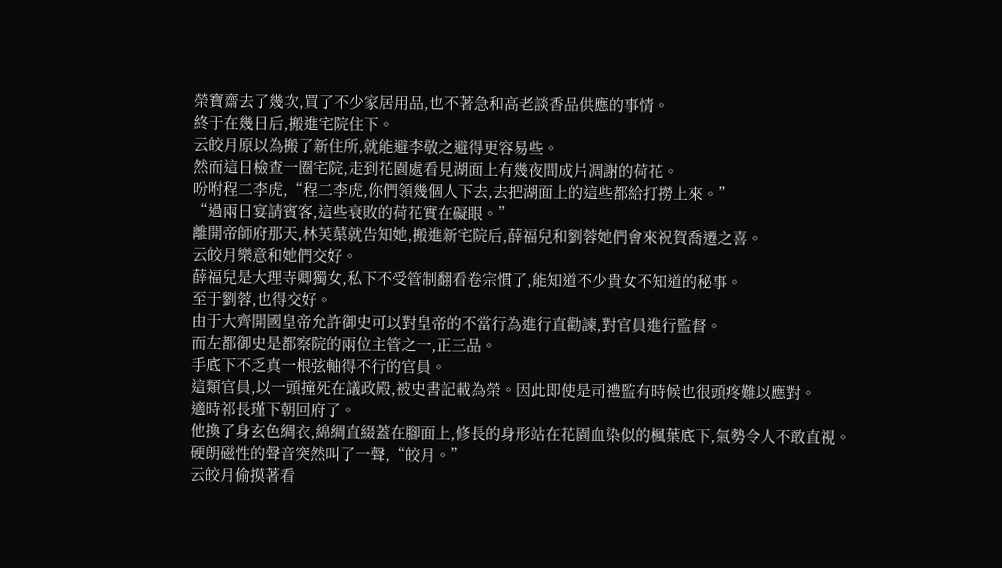榮寶齋去了幾次,買了不少家居用品,也不著急和高老談香品供應的事情。
終于在幾日后,搬進宅院住下。
云皎月原以為搬了新住所,就能避李敬之避得更容易些。
然而這日檢查一圈宅院,走到花園處看見湖面上有幾夜間成片凋謝的荷花。
吩咐程二李虎,“程二李虎,你們領幾個人下去,去把湖面上的這些都給打撈上來。”
“過兩日宴請賓客,這些衰敗的荷花實在礙眼。”
離開帝師府那天,林芙蕖就告知她,搬進新宅院后,薛福兒和劉蓉她們會來祝賀喬遷之喜。
云皎月樂意和她們交好。
薛福兒是大理寺卿獨女,私下不受管制翻看卷宗慣了,能知道不少貴女不知道的秘事。
至于劉蓉,也得交好。
由于大齊開國皇帝允許御史可以對皇帝的不當行為進行直勸諫,對官員進行監督。
而左都御史是都察院的兩位主管之一,正三品。
手底下不乏真一根弦軸得不行的官員。
這類官員,以一頭撞死在議政殿,被史書記載為榮。因此即使是司禮監有時候也很頭疼難以應對。
適時祁長瑾下朝回府了。
他換了身玄色綢衣,綿綢直綴蓋在腳面上,修長的身形站在花園血染似的楓葉底下,氣勢令人不敢直視。
硬朗磁性的聲音突然叫了一聲,“皎月。”
云皎月偷摸著看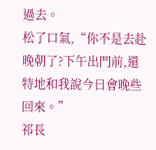過去。
松了口氣,“你不是去赴晚朝了?下午出門前,還特地和我說今日會晚些回來。”
祁長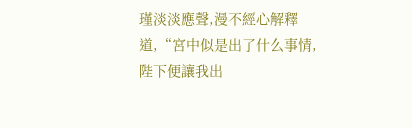瑾淡淡應聲,漫不經心解釋道,“宮中似是出了什么事情,陛下便讓我出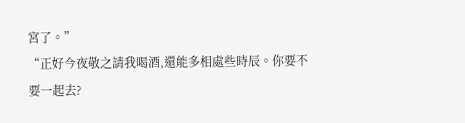宮了。”
“正好今夜敬之請我喝酒,還能多相處些時辰。你要不要一起去?